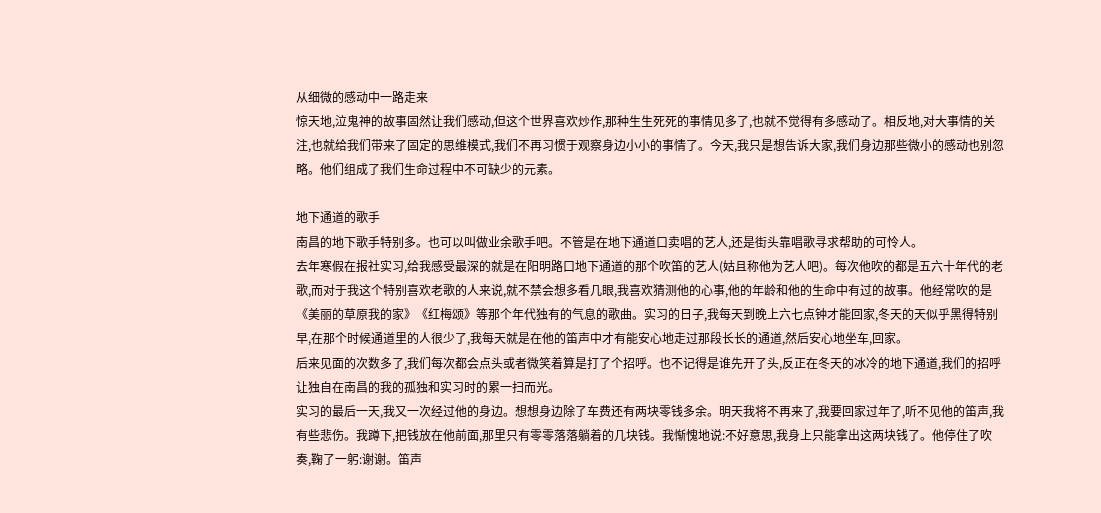从细微的感动中一路走来
惊天地,泣鬼神的故事固然让我们感动,但这个世界喜欢炒作,那种生生死死的事情见多了,也就不觉得有多感动了。相反地,对大事情的关注,也就给我们带来了固定的思维模式,我们不再习惯于观察身边小小的事情了。今天,我只是想告诉大家,我们身边那些微小的感动也别忽略。他们组成了我们生命过程中不可缺少的元素。

地下通道的歌手
南昌的地下歌手特别多。也可以叫做业余歌手吧。不管是在地下通道口卖唱的艺人,还是街头靠唱歌寻求帮助的可怜人。
去年寒假在报社实习,给我感受最深的就是在阳明路口地下通道的那个吹笛的艺人(姑且称他为艺人吧)。每次他吹的都是五六十年代的老歌,而对于我这个特别喜欢老歌的人来说,就不禁会想多看几眼,我喜欢猜测他的心事,他的年龄和他的生命中有过的故事。他经常吹的是《美丽的草原我的家》《红梅颂》等那个年代独有的气息的歌曲。实习的日子,我每天到晚上六七点钟才能回家,冬天的天似乎黑得特别早,在那个时候通道里的人很少了,我每天就是在他的笛声中才有能安心地走过那段长长的通道,然后安心地坐车,回家。
后来见面的次数多了,我们每次都会点头或者微笑着算是打了个招呼。也不记得是谁先开了头,反正在冬天的冰冷的地下通道,我们的招呼让独自在南昌的我的孤独和实习时的累一扫而光。
实习的最后一天,我又一次经过他的身边。想想身边除了车费还有两块零钱多余。明天我将不再来了,我要回家过年了,听不见他的笛声,我有些悲伤。我蹲下,把钱放在他前面,那里只有零零落落躺着的几块钱。我惭愧地说:不好意思,我身上只能拿出这两块钱了。他停住了吹奏,鞠了一躬:谢谢。笛声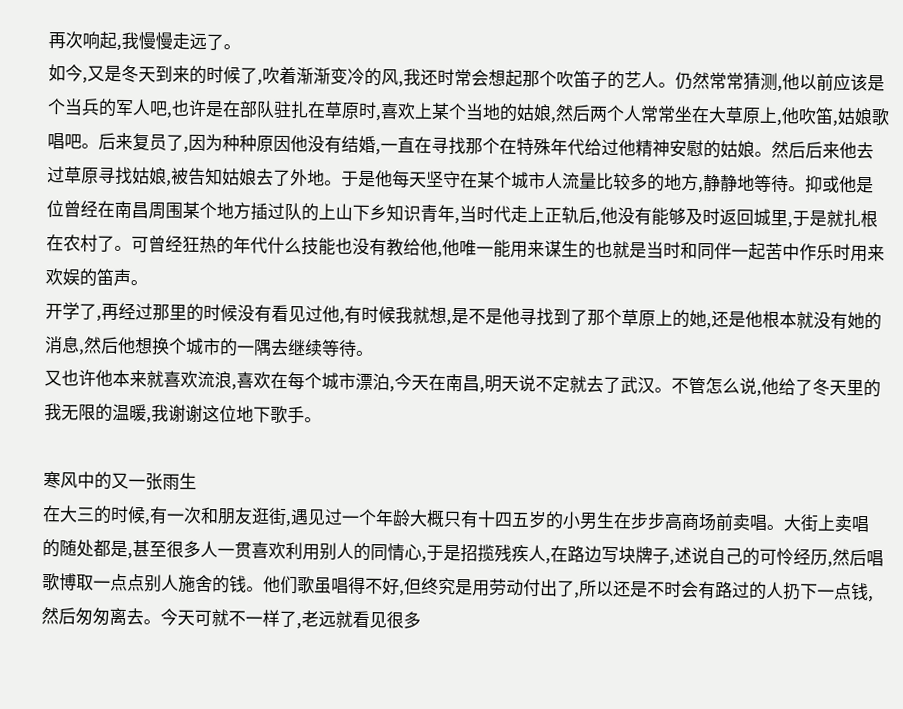再次响起,我慢慢走远了。
如今,又是冬天到来的时候了,吹着渐渐变冷的风,我还时常会想起那个吹笛子的艺人。仍然常常猜测,他以前应该是个当兵的军人吧,也许是在部队驻扎在草原时,喜欢上某个当地的姑娘,然后两个人常常坐在大草原上,他吹笛,姑娘歌唱吧。后来复员了,因为种种原因他没有结婚,一直在寻找那个在特殊年代给过他精神安慰的姑娘。然后后来他去过草原寻找姑娘,被告知姑娘去了外地。于是他每天坚守在某个城市人流量比较多的地方,静静地等待。抑或他是位曾经在南昌周围某个地方插过队的上山下乡知识青年,当时代走上正轨后,他没有能够及时返回城里,于是就扎根在农村了。可曾经狂热的年代什么技能也没有教给他,他唯一能用来谋生的也就是当时和同伴一起苦中作乐时用来欢娱的笛声。
开学了,再经过那里的时候没有看见过他,有时候我就想,是不是他寻找到了那个草原上的她,还是他根本就没有她的消息,然后他想换个城市的一隅去继续等待。
又也许他本来就喜欢流浪,喜欢在每个城市漂泊,今天在南昌,明天说不定就去了武汉。不管怎么说,他给了冬天里的我无限的温暖,我谢谢这位地下歌手。

寒风中的又一张雨生
在大三的时候,有一次和朋友逛街,遇见过一个年龄大概只有十四五岁的小男生在步步高商场前卖唱。大街上卖唱的随处都是,甚至很多人一贯喜欢利用别人的同情心,于是招揽残疾人,在路边写块牌子,述说自己的可怜经历,然后唱歌博取一点点别人施舍的钱。他们歌虽唱得不好,但终究是用劳动付出了,所以还是不时会有路过的人扔下一点钱,然后匆匆离去。今天可就不一样了,老远就看见很多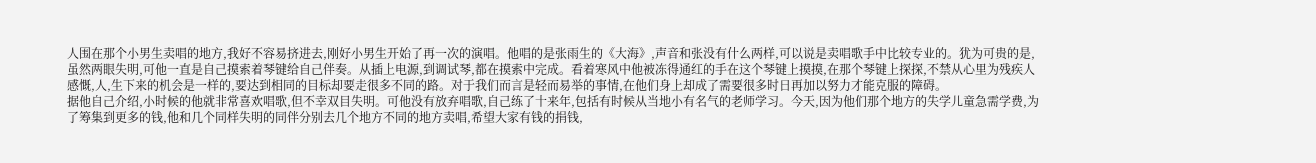人围在那个小男生卖唱的地方,我好不容易挤进去,刚好小男生开始了再一次的演唱。他唱的是张雨生的《大海》,声音和张没有什么两样,可以说是卖唱歌手中比较专业的。犹为可贵的是,虽然两眼失明,可他一直是自己摸索着琴键给自己伴奏。从插上电源,到调试琴,都在摸索中完成。看着寒风中他被冻得通红的手在这个琴键上摸摸,在那个琴键上探探,不禁从心里为残疾人感慨,人,生下来的机会是一样的,要达到相同的目标却要走很多不同的路。对于我们而言是轻而易举的事情,在他们身上却成了需要很多时日再加以努力才能克服的障碍。
据他自己介绍,小时候的他就非常喜欢唱歌,但不幸双目失明。可他没有放弃唱歌,自己练了十来年,包括有时候从当地小有名气的老师学习。今天,因为他们那个地方的失学儿童急需学费,为了筹集到更多的钱,他和几个同样失明的同伴分别去几个地方不同的地方卖唱,希望大家有钱的捐钱,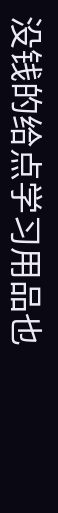没钱的给点学习用品也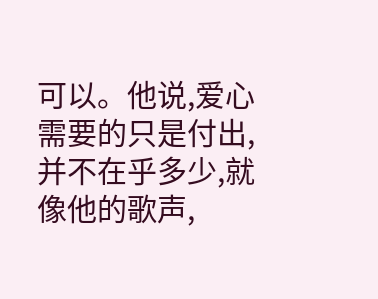可以。他说,爱心需要的只是付出,并不在乎多少,就像他的歌声,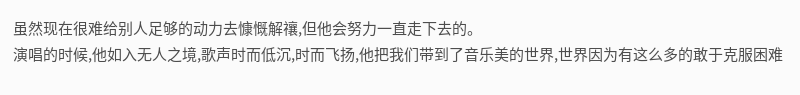虽然现在很难给别人足够的动力去慷慨解禳,但他会努力一直走下去的。
演唱的时候,他如入无人之境,歌声时而低沉,时而飞扬,他把我们带到了音乐美的世界,世界因为有这么多的敢于克服困难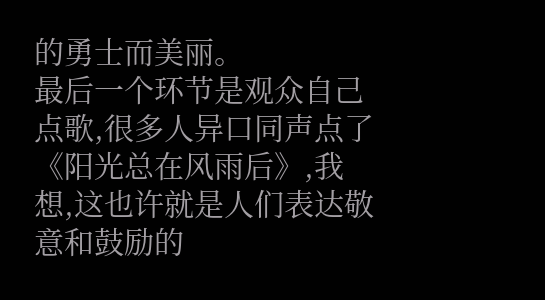的勇士而美丽。
最后一个环节是观众自己点歌,很多人异口同声点了《阳光总在风雨后》,我想,这也许就是人们表达敬意和鼓励的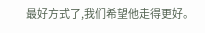最好方式了,我们希望他走得更好。